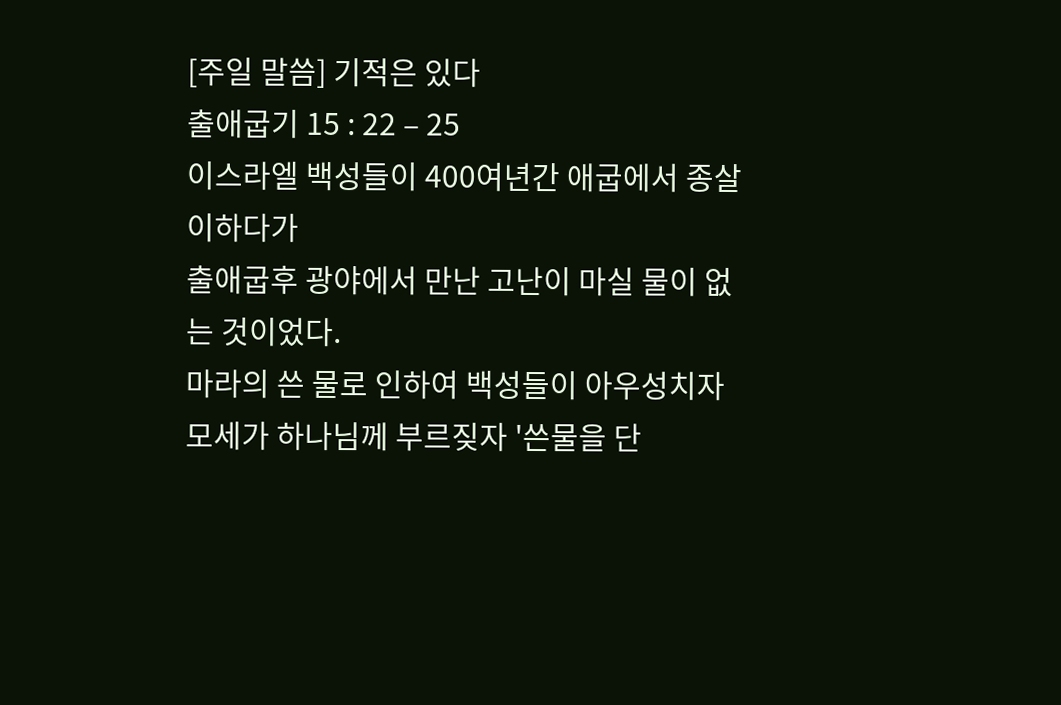[주일 말씀] 기적은 있다
출애굽기 15 : 22 – 25
이스라엘 백성들이 400여년간 애굽에서 종살이하다가
출애굽후 광야에서 만난 고난이 마실 물이 없는 것이었다.
마라의 쓴 물로 인하여 백성들이 아우성치자
모세가 하나님께 부르짖자 '쓴물을 단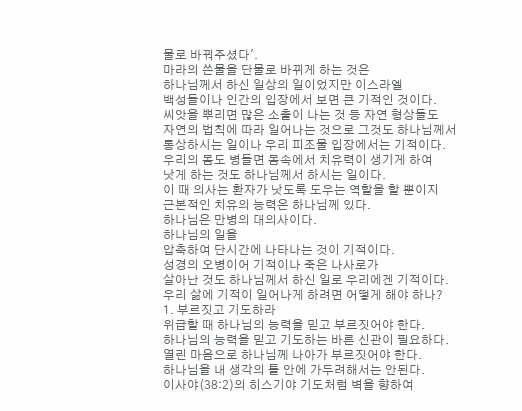물로 바꿔주셨다'.
마라의 쓴물을 단물로 바뀌게 하는 것은
하나님께서 하신 일상의 일이었지만 이스라엘
백성들이나 인간의 입장에서 보면 큰 기적인 것이다.
씨앗을 뿌리면 많은 소출이 나는 것 등 자연 형상들도
자연의 법칙에 따라 일어나는 것으로 그것도 하나님께서
통상하시는 일이나 우리 피조물 입장에서는 기적이다.
우리의 몸도 병들면 몸속에서 치유력이 생기게 하여
낫게 하는 것도 하나님께서 하시는 일이다.
이 때 의사는 환자가 낫도록 도우는 역할을 할 뿐이지
근본적인 치유의 능력은 하나님께 있다.
하나님은 만병의 대의사이다.
하나님의 일을
압축하여 단시간에 나타나는 것이 기적이다.
성경의 오병이어 기적이나 죽은 나사로가
살아난 것도 하나님께서 하신 일로 우리에겐 기적이다.
우리 삶에 기적이 일어나게 하려면 어떻게 해야 하나?
1. 부르짓고 기도하라
위급할 때 하나님의 능력을 믿고 부르짓어야 한다.
하나님의 능력을 믿고 기도하는 바른 신관이 필요하다.
열린 마음으로 하나님께 나아가 부르짓어야 한다.
하나님을 내 생각의 틀 안에 가두려해서는 안된다.
이사야(38:2)의 히스기야 기도처럼 벽을 향하여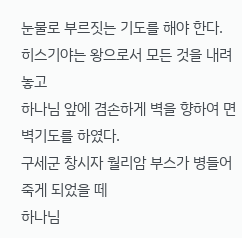눈물로 부르짓는 기도를 해야 한다.
히스기야는 왕으로서 모든 것을 내려놓고
하나님 앞에 겸손하게 벽을 향하여 면벽기도를 하였다.
구세군 창시자 월리암 부스가 병들어 죽게 되었을 떼
하나님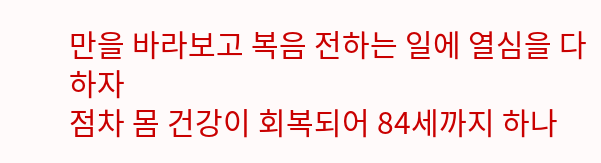만을 바라보고 복음 전하는 일에 열심을 다하자
점차 몸 건강이 회복되어 84세까지 하나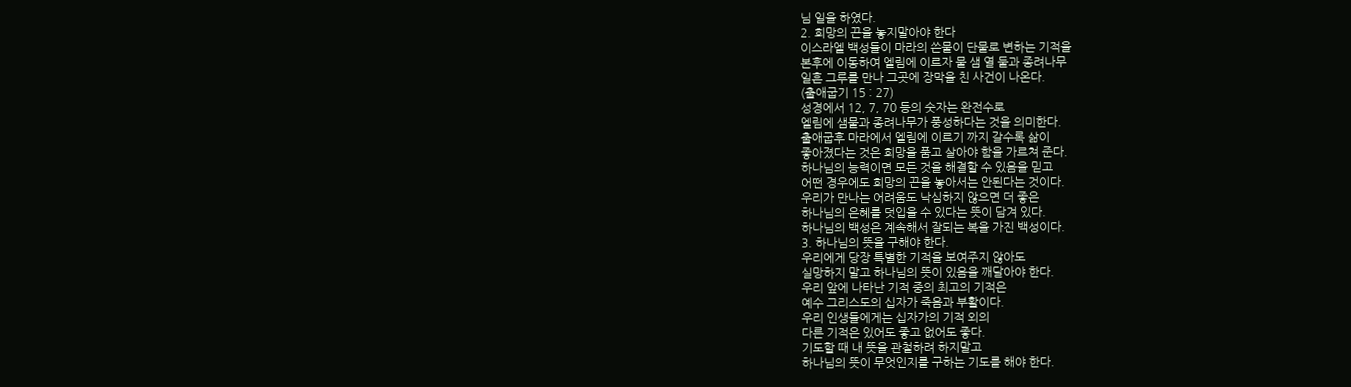님 일을 하였다.
2. 희망의 끈을 놓지말아야 한다
이스라엘 백성들이 마라의 쓴물이 단물로 변하는 기적을
본후에 이동하여 엘림에 이르자 물 샘 열 둘과 종려나무
일흔 그루를 만나 그곳에 장막을 친 사건이 나온다.
(출애굽기 15 : 27)
성경에서 12, 7, 70 등의 숫자는 완전수로
엘림에 샘물과 종려나무가 풍성하다는 것을 의미한다.
출애굽후 마라에서 엘림에 이르기 까지 갈수록 삶이
좋아졌다는 것은 희망을 품고 살아야 함을 가르쳐 준다.
하나님의 능력이면 모든 것을 해결할 수 있음을 믿고
어떤 경우에도 희망의 끈을 놓아서는 안된다는 것이다.
우리가 만나는 어려움도 낙심하지 않으면 더 좋은
하나님의 은혜를 덧입을 수 있다는 뜻이 담겨 있다.
하나님의 백성은 계속해서 잘되는 복을 가진 백성이다.
3. 하나님의 뜻을 구해야 한다.
우리에게 당장 특별한 기적을 보여주지 않아도
실망하지 말고 하나님의 뜻이 있음을 깨달아야 한다.
우리 앞에 나타난 기적 중의 최고의 기적은
예수 그리스도의 십자가 죽음과 부활이다.
우리 인생들에게는 십자가의 기적 외의
다른 기적은 있어도 좋고 없어도 좋다.
기도할 때 내 뜻을 관철하려 하지말고
하나님의 뜻이 무엇인지를 구하는 기도를 해야 한다.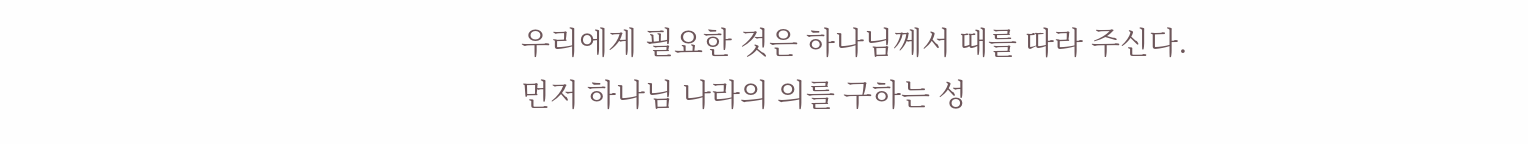우리에게 필요한 것은 하나님께서 때를 따라 주신다.
먼저 하나님 나라의 의를 구하는 성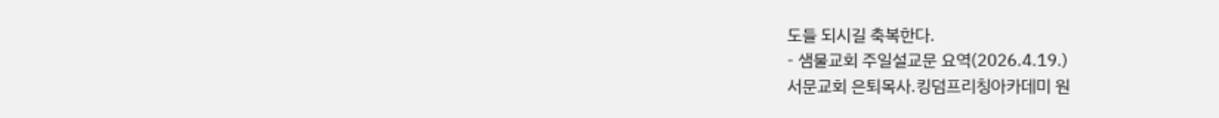도들 되시길 축복한다.
- 샘물교회 주일설교문 요역(2026.4.19.)
서문교회 은퇴목사.킹덤프리칭아카데미 원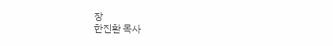장
한진환 목사